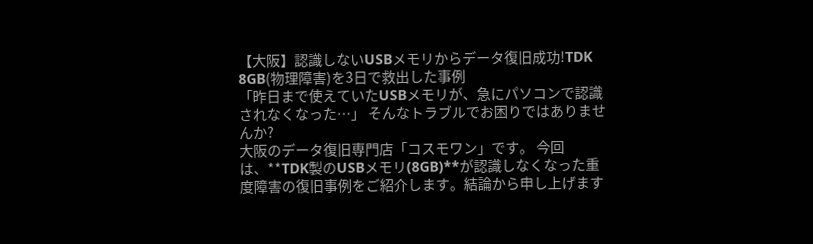【大阪】認識しないUSBメモリからデータ復旧成功!TDK 8GB(物理障害)を3日で救出した事例
「昨日まで使えていたUSBメモリが、急にパソコンで認識されなくなった…」 そんなトラブルでお困りではありませんか?
大阪のデータ復旧専門店「コスモワン」です。 今回は、**TDK製のUSBメモリ(8GB)**が認識しなくなった重度障害の復旧事例をご紹介します。結論から申し上げます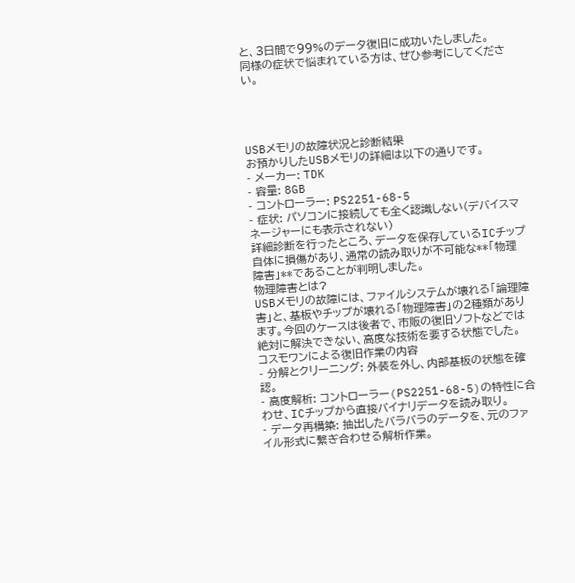と、3日間で99%のデータ復旧に成功いたしました。
同様の症状で悩まれている方は、ぜひ参考にしてください。




USBメモリの故障状況と診断結果
お預かりしたUSBメモリの詳細は以下の通りです。
- メーカー: TDK
- 容量: 8GB
- コントローラー: PS2251-68-5
- 症状: パソコンに接続しても全く認識しない(デバイスマネージャーにも表示されない)
詳細診断を行ったところ、データを保存しているICチップ自体に損傷があり、通常の読み取りが不可能な**「物理障害」**であることが判明しました。
物理障害とは?
USBメモリの故障には、ファイルシステムが壊れる「論理障害」と、基板やチップが壊れる「物理障害」の2種類があります。今回のケースは後者で、市販の復旧ソフトなどでは絶対に解決できない、高度な技術を要する状態でした。
コスモワンによる復旧作業の内容
- 分解とクリーニング: 外装を外し、内部基板の状態を確認。
- 高度解析: コントローラー(PS2251-68-5)の特性に合わせ、ICチップから直接バイナリデータを読み取り。
- データ再構築: 抽出したバラバラのデータを、元のファイル形式に繋ぎ合わせる解析作業。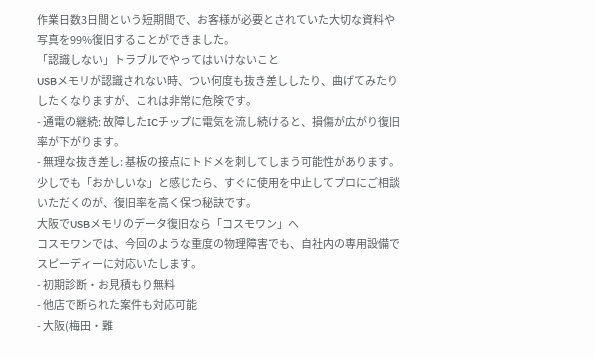作業日数3日間という短期間で、お客様が必要とされていた大切な資料や写真を99%復旧することができました。
「認識しない」トラブルでやってはいけないこと
USBメモリが認識されない時、つい何度も抜き差ししたり、曲げてみたりしたくなりますが、これは非常に危険です。
- 通電の継続: 故障したICチップに電気を流し続けると、損傷が広がり復旧率が下がります。
- 無理な抜き差し: 基板の接点にトドメを刺してしまう可能性があります。
少しでも「おかしいな」と感じたら、すぐに使用を中止してプロにご相談いただくのが、復旧率を高く保つ秘訣です。
大阪でUSBメモリのデータ復旧なら「コスモワン」へ
コスモワンでは、今回のような重度の物理障害でも、自社内の専用設備でスピーディーに対応いたします。
- 初期診断・お見積もり無料
- 他店で断られた案件も対応可能
- 大阪(梅田・難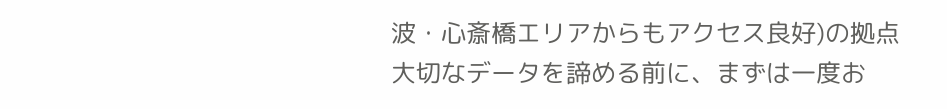波・心斎橋エリアからもアクセス良好)の拠点
大切なデータを諦める前に、まずは一度お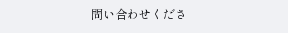問い合わせくださ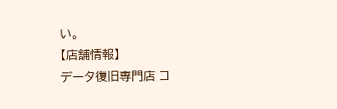い。
【店舗情報】
データ復旧専門店 コ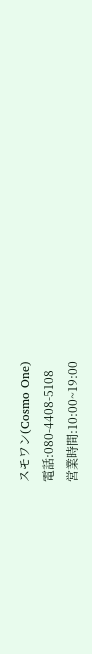スモワン(Cosmo One)
電話:080-4408-5108
営業時間:10:00~19:00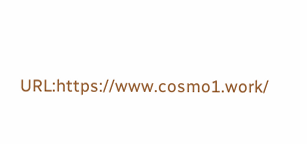URL:https://www.cosmo1.work/